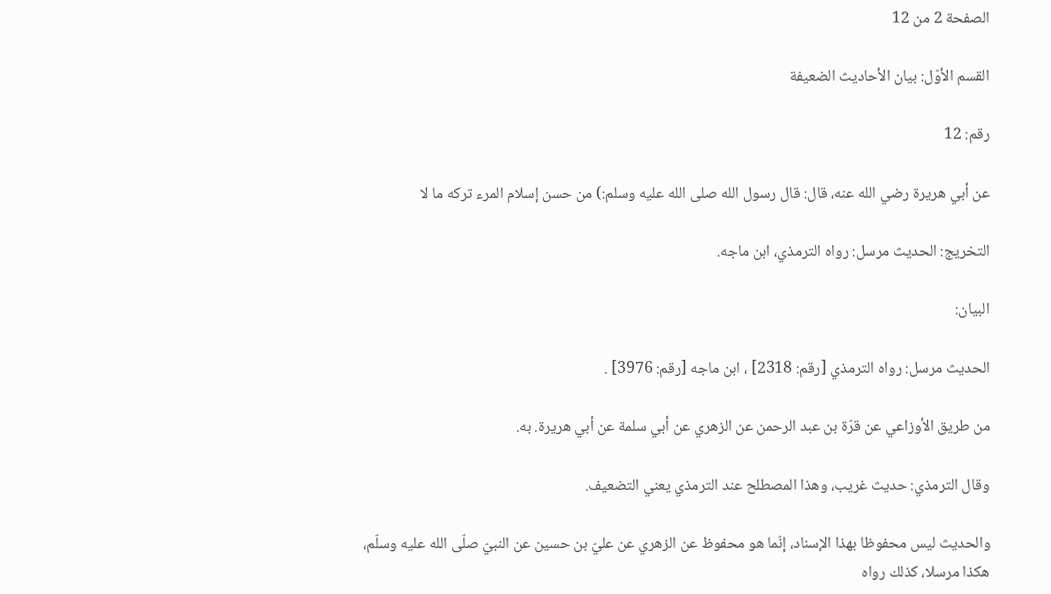الصفحة 2 من 12

القسم الأوّل: بيان الأحاديث الضعيفة

رقم: 12

عن أبي هريرة رضي الله عنه، قال: قال رسول الله صلى الله عليه وسلم:) من حسن إسلام المرء تركه ما لا

التخريج: الحديث مرسل: رواه الترمذي، ابن ماجه.

البيان:

الحديث مرسل: رواه الترمذي [رقم: 2318] ، ابن ماجه [رقم: 3976] .

من طريق الأوزاعي عن قرّة بن عبد الرحمن عن الزهري عن أبي سلمة عن أبي هريرة. به.

وقال الترمذي: حديث غريب، وهذا المصطلح عند الترمذي يعني التضعيف.

والحديث ليس محفوظا بهذا الإسناد، إنّما هو محفوظ عن الزهري عن عليّ بن حسين عن النبيّ صلّى الله عليه وسلّم، هكذا مرسلا، كذلك رواه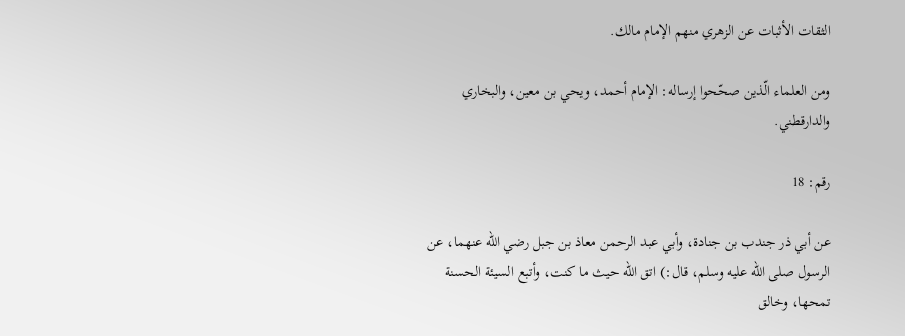الثقات الأثبات عن الزهري منهم الإمام مالك.

ومن العلماء الّذين صحّحوا إرساله: الإمام أحمد، ويحي بن معين، والبخاري والدارقطني.

رقم: 18

عن أبي ذر جندب بن جنادة، وأبي عبد الرحمن معاذ بن جبل رضي الله عنهما، عن الرسول صلى الله عليه وسلم، قال:) اتق الله حيث ما كنت، وأتبع السيئة الحسنة تمحها، وخالق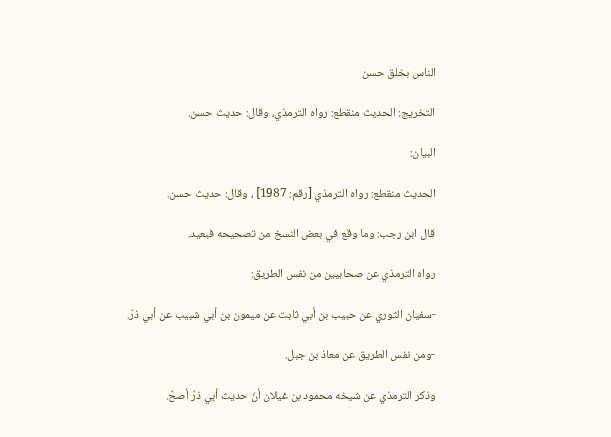الناس بخلق حسن

التخريج: الحديث منقطع: رواه الترمذي، وقال: حديث حسن.

البيان:

الحديث منقطع: رواه الترمذي [رقم: 1987] ، وقال: حديث حسن.

قال ابن رجب: وما وقع في بعض النسخ من تصحيحه فبعيد.

رواه الترمذي عن صحابيين من نفس الطريق:

-سفيان الثوري عن حبيب بن أبي ثابت عن ميمون بن أبي شبيب عن أبي ذرّ.

-ومن نفس الطريق عن معاذ بن جبل.

وذكر الترمذي عن شيخه محمود بن غيلان أنّ حديث أبي ذرّ أصحّ.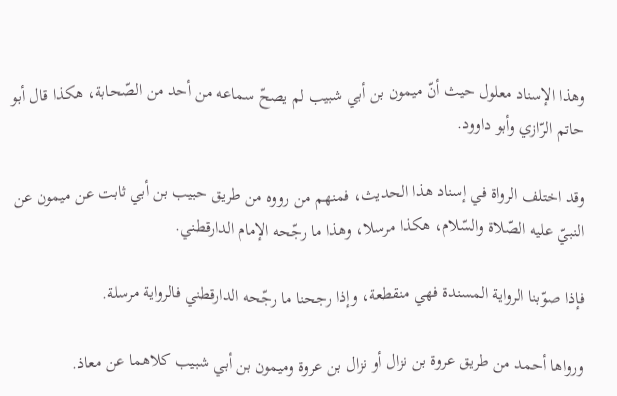وهذا الإسناد معلول حيث أنّ ميمون بن أبي شبيب لم يصحّ سماعه من أحد من الصّحابة، هكذا قال أبو حاتم الرّازي وأبو داوود.

وقد اختلف الرواة في إسناد هذا الحديث، فمنهم من رووه من طريق حبيب بن أبي ثابت عن ميمون عن النبيّ عليه الصّلاة والسّلام، هكذا مرسلا، وهذا ما رجّحه الإمام الدارقطني.

فإذا صوّبنا الرواية المسندة فهي منقطعة، وإذا رجحنا ما رجّحه الدارقطني فالرواية مرسلة.

ورواها أحمد من طريق عروة بن نزال أو نزال بن عروة وميمون بن أبي شبيب كلاهما عن معاذ.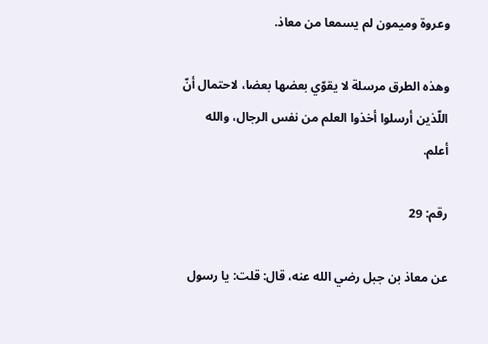وعروة وميمون لم يسمعا من معاذ.

وهذه الطرق مرسلة لا يقوّي بعضها بعضا، لاحتمال أنّ اللّذين أرسلوا أخذوا العلم من نفس الرجال، والله أعلم.

رقم: 29

عن معاذ بن جبل رضي الله عنه، قال: قلت: يا رسول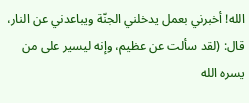الله! أخبرني بعمل يدخلني الجنّة ويباعدني عن النار، قال: (لقد سألت عن عظيم، وإنه ليسير على من يسره الله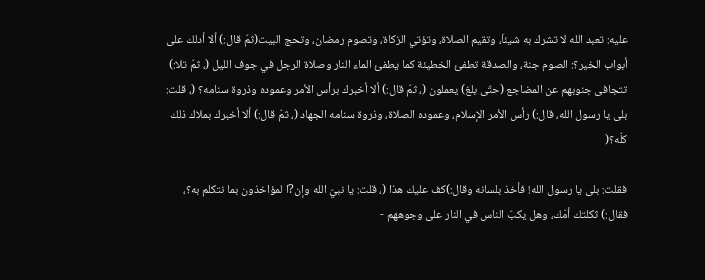عليه: تعبد الله لا تشرك به شيئاَ، وتقيم الصلاة، وتؤتي الزكاة، وتصوم رمضان، وتحج البيت(ثمّ قال:) ألا أدلك على أبواب الخير؟: الصوم جنة، والصدقة تطفئ الخطيئة كما يطفئ الماء النار وصلاة الرجل في جوف الليل (، ثمّ تلا:) تتجافى جنوبهم عن المضاجع (حتّى بلغ) يعملون (، ثمّ قال:) ألا أخبرك برأس الأمر وعموده وذروة سنامه؟ (، قلت: بلى يا رسول الله، قال:) رأس الأمر الإسلام، وعموده الصلاة، وذروة سنامه الجهاد (، ثمّ قال:) ألا أخبرك بملاك ذلك كلّه؟(

فقلت: بلى يا رسول الله! فأخذ بلسانه وقال:)كف عليك هذا (، قلت: يا نبيّ الله وإن?ا لمؤاخذون بما نتكلم به؟، فقال:) ثكلتك أمّك، وهل يكبّ الناس في النار على وجوههم -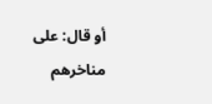أو قال: على مناخرهم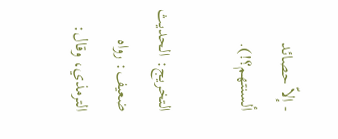- إلاّ حصائد ألسنتهم؟!).

التخريج: الحديث ضعيف: رواه الترمذي، وقال: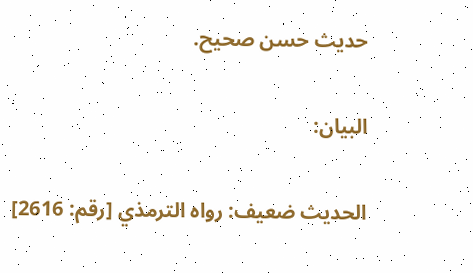حديث حسن صحيح.

البيان:

الحديث ضعيف: رواه الترمذي [رقم: 2616]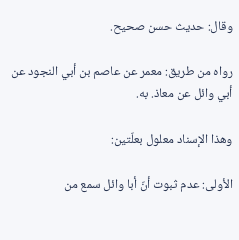وقال: حديث حسن صحيح.

رواه من طريق: معمر عن عاصم بن أبي النجود عن أبي وائل عن معاذ. به.

وهذا الإسناد معلول بعلّتين:

الأولى: عدم ثبوت أنّ أبا وائل سمع من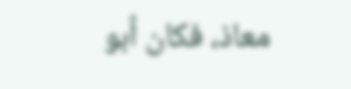معاذ، فكان أبو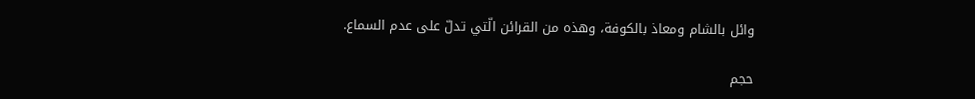وائل بالشام ومعاذ بالكوفة، وهذه من القرائن الّتي تدلّ على عدم السماع.

حجم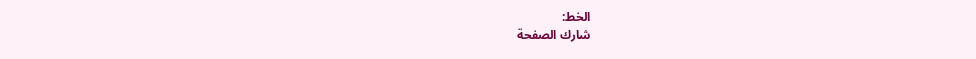الخط:
شارك الصفحة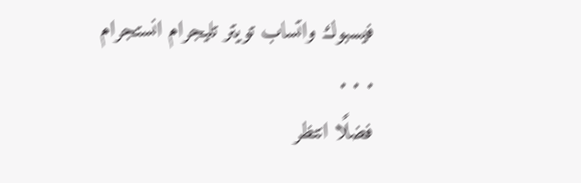فيسبوك واتساب تويتر تليجرام انستجرام
. . .
فضلًا انتظر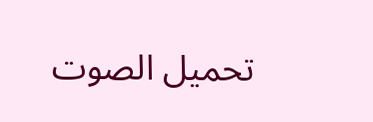تحميل الصوت